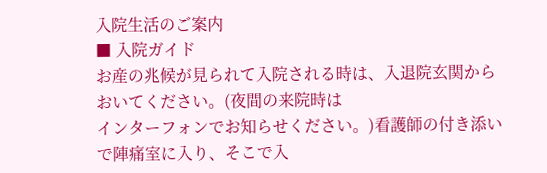入院生活のご案内
■ 入院ガイド
お産の兆候が見られて入院される時は、入退院玄関からおいてください。(夜間の来院時は
インターフォンでお知らせください。)看護師の付き添いで陣痛室に入り、そこで入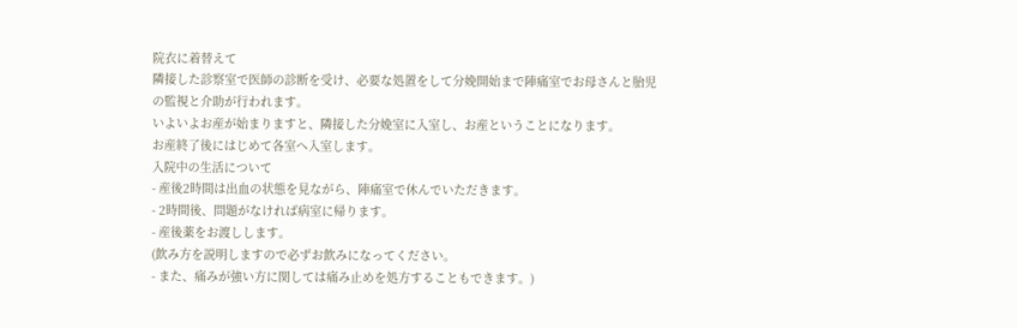院衣に着替えて
隣接した診察室で医師の診断を受け、必要な処置をして分娩開始まで陣痛室でお母さんと胎児
の監視と介助が行われます。
いよいよお産が始まりますと、隣接した分娩室に入室し、お産ということになります。
お産終了後にはじめて各室へ入室します。
入院中の生活について
- 産後2時間は出血の状態を見ながら、陣痛室で休んでいただきます。
- 2時間後、問題がなければ病室に帰ります。
- 産後薬をお渡しします。
(飲み方を説明しますので必ずお飲みになってください。
- また、痛みが強い方に関しては痛み止めを処方することもできます。)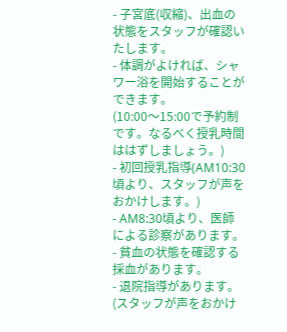- 子宮底(収縮)、出血の状態をスタッフが確認いたします。
- 体調がよければ、シャワー浴を開始することができます。
(10:00〜15:00で予約制です。なるべく授乳時間ははずしましょう。)
- 初回授乳指導(AM10:30頃より、スタッフが声をおかけします。)
- AM8:30頃より、医師による診察があります。
- 貧血の状態を確認する採血があります。
- 退院指導があります。(スタッフが声をおかけ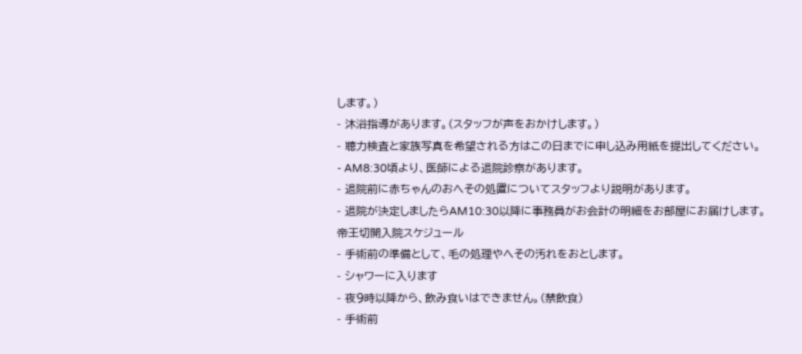します。)
- 沐浴指導があります。(スタッフが声をおかけします。)
- 聴力検査と家族写真を希望される方はこの日までに申し込み用紙を提出してください。
- AM8:30頃より、医師による退院診察があります。
- 退院前に赤ちゃんのおへその処置についてスタッフより説明があります。
- 退院が決定しましたらAM10:30以降に事務員がお会計の明細をお部屋にお届けします。
帝王切開入院スケジュール
- 手術前の準備として、毛の処理やへその汚れをおとします。
- シャワーに入ります
- 夜9時以降から、飲み食いはできません。(禁飲食)
- 手術前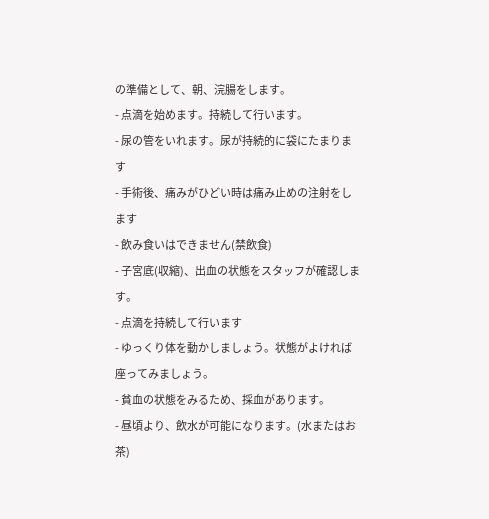の準備として、朝、浣腸をします。
- 点滴を始めます。持続して行います。
- 尿の管をいれます。尿が持続的に袋にたまります
- 手術後、痛みがひどい時は痛み止めの注射をします
- 飲み食いはできません(禁飲食)
- 子宮底(収縮)、出血の状態をスタッフが確認します。
- 点滴を持続して行います
- ゆっくり体を動かしましょう。状態がよければ座ってみましょう。
- 貧血の状態をみるため、採血があります。
- 昼頃より、飲水が可能になります。(水またはお茶)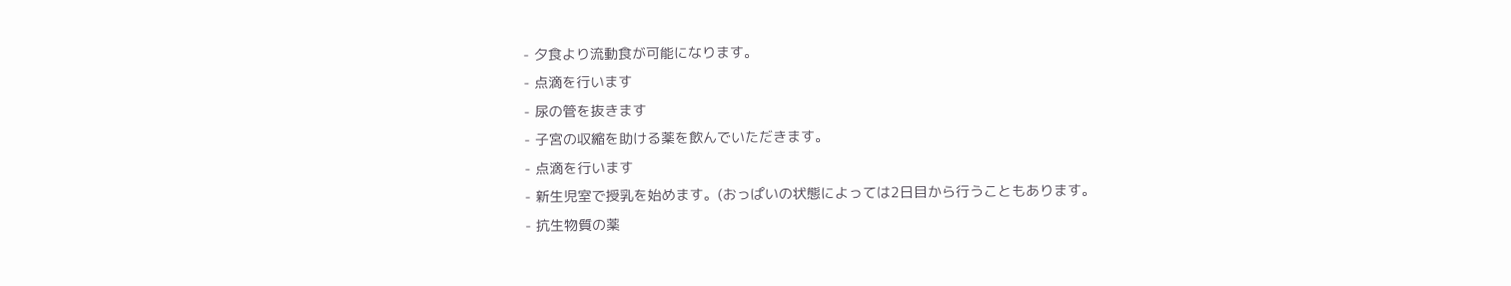- 夕食より流動食が可能になります。
- 点滴を行います
- 尿の管を抜きます
- 子宮の収縮を助ける薬を飲んでいただきます。
- 点滴を行います
- 新生児室で授乳を始めます。(おっぱいの状態によっては2日目から行うこともあります。
- 抗生物質の薬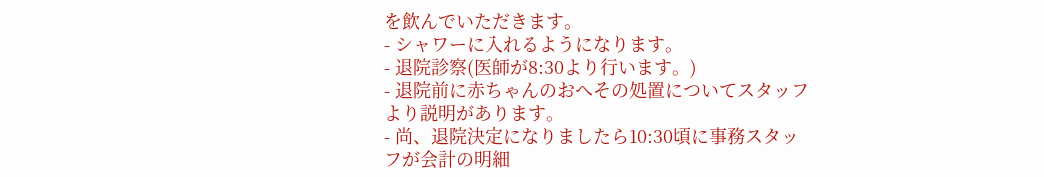を飲んでいただきます。
- シャワーに入れるようになります。
- 退院診察(医師が8:30より行います。)
- 退院前に赤ちゃんのおへその処置についてスタッフより説明があります。
- 尚、退院決定になりましたら10:30頃に事務スタッフが会計の明細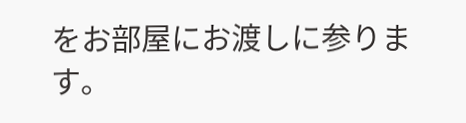をお部屋にお渡しに参ります。